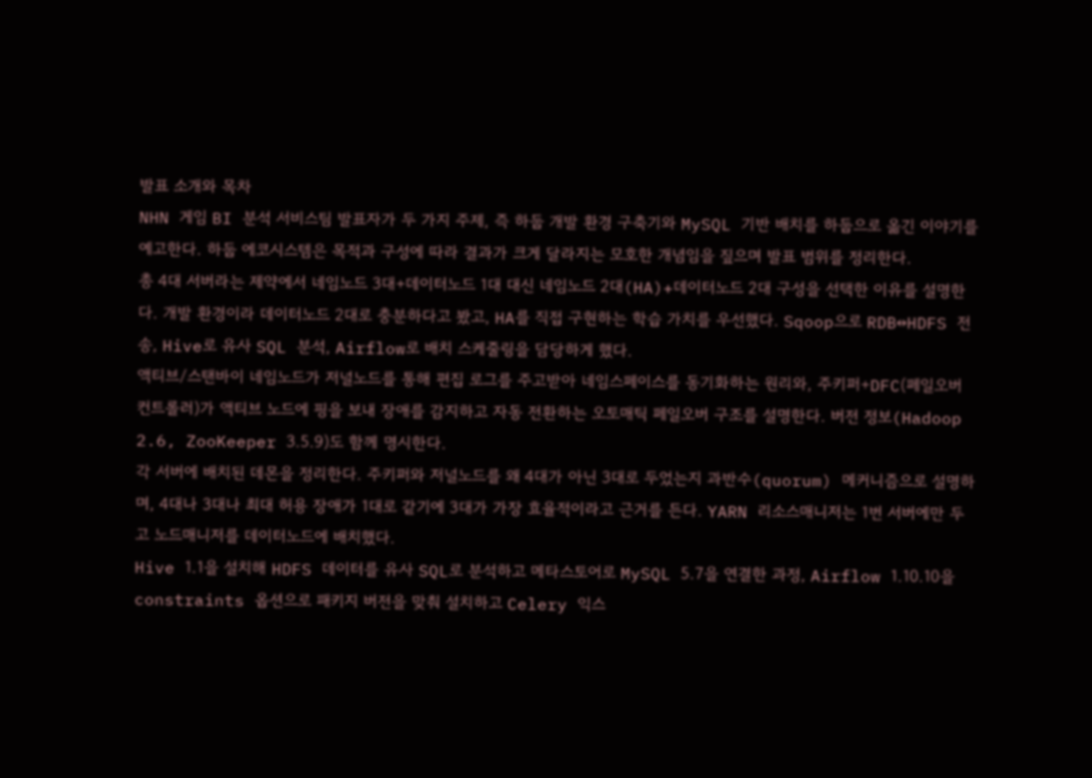발표 소개와 목차
NHN 게임 BI 분석 서비스팀 발표자가 두 가지 주제, 즉 하둡 개발 환경 구축기와 MySQL 기반 배치를 하둡으로 옮긴 이야기를 예고한다. 하둡 에코시스템은 목적과 구성에 따라 결과가 크게 달라지는 모호한 개념임을 짚으며 발표 범위를 정리한다.
총 4대 서버라는 제약에서 네임노드 3대+데이터노드 1대 대신 네임노드 2대(HA)+데이터노드 2대 구성을 선택한 이유를 설명한다. 개발 환경이라 데이터노드 2대로 충분하다고 봤고, HA를 직접 구현하는 학습 가치를 우선했다. Sqoop으로 RDB↔HDFS 전송, Hive로 유사 SQL 분석, Airflow로 배치 스케줄링을 담당하게 했다.
액티브/스탠바이 네임노드가 저널노드를 통해 편집 로그를 주고받아 네임스페이스를 동기화하는 원리와, 주키퍼+DFC(페일오버 컨트롤러)가 액티브 노드에 핑을 보내 장애를 감지하고 자동 전환하는 오토매틱 페일오버 구조를 설명한다. 버전 정보(Hadoop 2.6, ZooKeeper 3.5.9)도 함께 명시한다.
각 서버에 배치된 데몬을 정리한다. 주키퍼와 저널노드를 왜 4대가 아닌 3대로 두었는지 과반수(quorum) 메커니즘으로 설명하며, 4대나 3대나 최대 허용 장애가 1대로 같기에 3대가 가장 효율적이라고 근거를 든다. YARN 리소스매니저는 1번 서버에만 두고 노드매니저를 데이터노드에 배치했다.
Hive 1.1을 설치해 HDFS 데이터를 유사 SQL로 분석하고 메타스토어로 MySQL 5.7을 연결한 과정, Airflow 1.10.10을 constraints 옵션으로 패키지 버전을 맞춰 설치하고 Celery 익스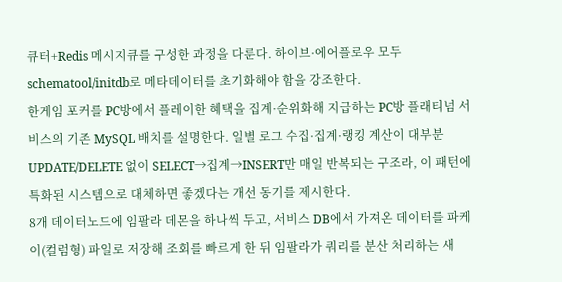큐터+Redis 메시지큐를 구성한 과정을 다룬다. 하이브·에어플로우 모두 schematool/initdb로 메타데이터를 초기화해야 함을 강조한다.
한게임 포커를 PC방에서 플레이한 혜택을 집계·순위화해 지급하는 PC방 플래티넘 서비스의 기존 MySQL 배치를 설명한다. 일별 로그 수집·집계·랭킹 계산이 대부분 UPDATE/DELETE 없이 SELECT→집계→INSERT만 매일 반복되는 구조라, 이 패턴에 특화된 시스템으로 대체하면 좋겠다는 개선 동기를 제시한다.
8개 데이터노드에 임팔라 데몬을 하나씩 두고, 서비스 DB에서 가져온 데이터를 파케이(컬럼형) 파일로 저장해 조회를 빠르게 한 뒤 임팔라가 쿼리를 분산 처리하는 새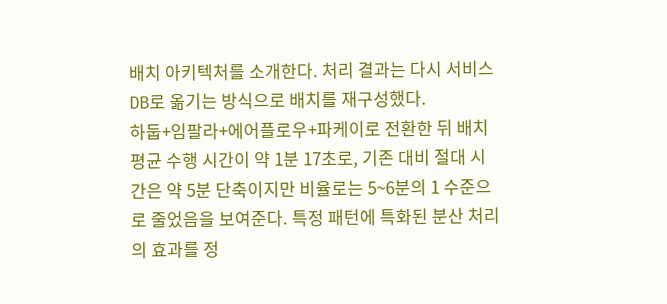배치 아키텍처를 소개한다. 처리 결과는 다시 서비스 DB로 옮기는 방식으로 배치를 재구성했다.
하둡+임팔라+에어플로우+파케이로 전환한 뒤 배치 평균 수행 시간이 약 1분 17초로, 기존 대비 절대 시간은 약 5분 단축이지만 비율로는 5~6분의 1 수준으로 줄었음을 보여준다. 특정 패턴에 특화된 분산 처리의 효과를 정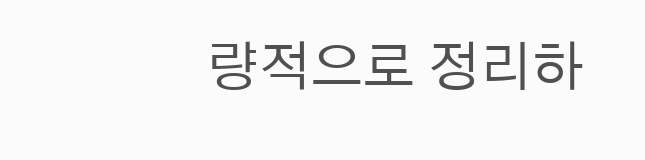량적으로 정리하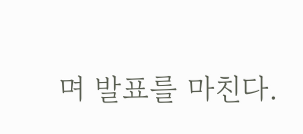며 발표를 마친다.